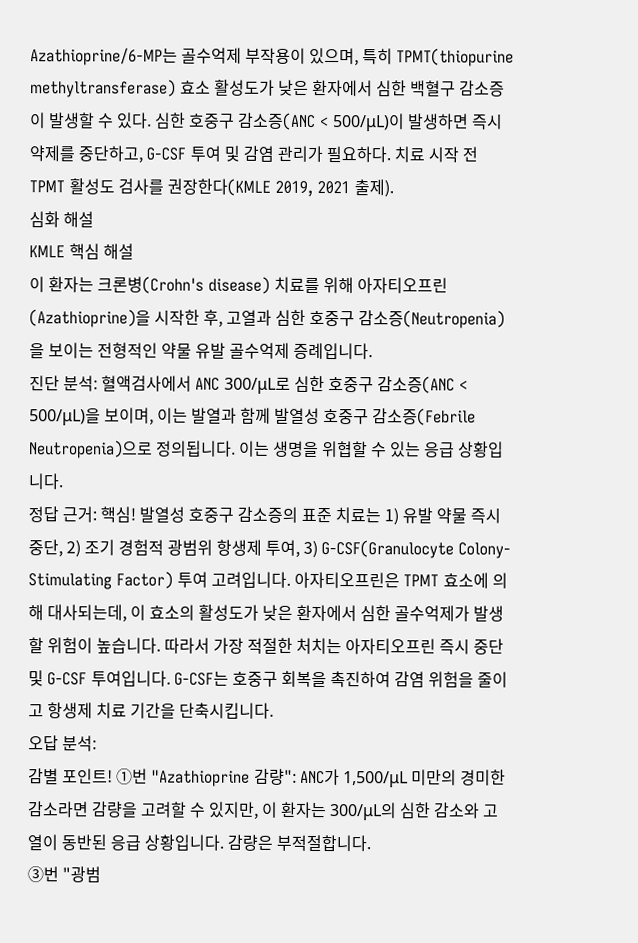Azathioprine/6-MP는 골수억제 부작용이 있으며, 특히 TPMT(thiopurine methyltransferase) 효소 활성도가 낮은 환자에서 심한 백혈구 감소증이 발생할 수 있다. 심한 호중구 감소증(ANC < 500/μL)이 발생하면 즉시 약제를 중단하고, G-CSF 투여 및 감염 관리가 필요하다. 치료 시작 전 TPMT 활성도 검사를 권장한다(KMLE 2019, 2021 출제).
심화 해설
KMLE 핵심 해설
이 환자는 크론병(Crohn's disease) 치료를 위해 아자티오프린(Azathioprine)을 시작한 후, 고열과 심한 호중구 감소증(Neutropenia)을 보이는 전형적인 약물 유발 골수억제 증례입니다.
진단 분석: 혈액검사에서 ANC 300/μL로 심한 호중구 감소증(ANC < 500/μL)을 보이며, 이는 발열과 함께 발열성 호중구 감소증(Febrile Neutropenia)으로 정의됩니다. 이는 생명을 위협할 수 있는 응급 상황입니다.
정답 근거: 핵심! 발열성 호중구 감소증의 표준 치료는 1) 유발 약물 즉시 중단, 2) 조기 경험적 광범위 항생제 투여, 3) G-CSF(Granulocyte Colony-Stimulating Factor) 투여 고려입니다. 아자티오프린은 TPMT 효소에 의해 대사되는데, 이 효소의 활성도가 낮은 환자에서 심한 골수억제가 발생할 위험이 높습니다. 따라서 가장 적절한 처치는 아자티오프린 즉시 중단 및 G-CSF 투여입니다. G-CSF는 호중구 회복을 촉진하여 감염 위험을 줄이고 항생제 치료 기간을 단축시킵니다.
오답 분석:
감별 포인트! ①번 "Azathioprine 감량": ANC가 1,500/μL 미만의 경미한 감소라면 감량을 고려할 수 있지만, 이 환자는 300/μL의 심한 감소와 고열이 동반된 응급 상황입니다. 감량은 부적절합니다.
③번 "광범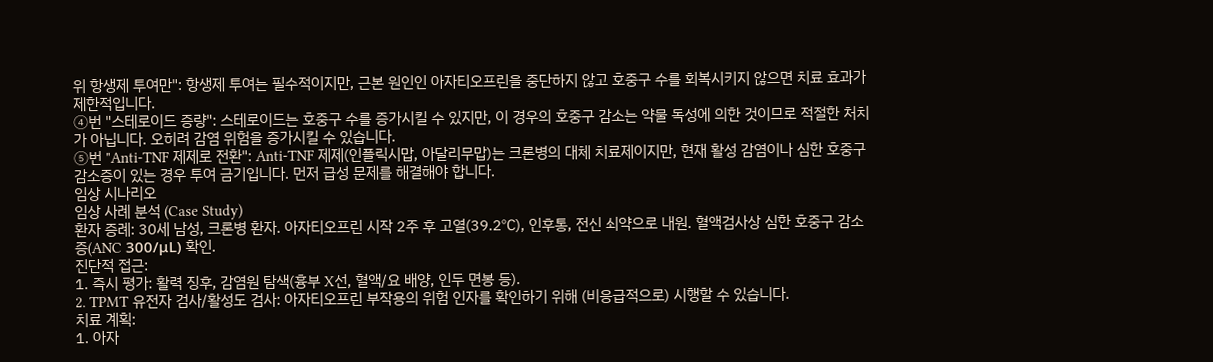위 항생제 투여만": 항생제 투여는 필수적이지만, 근본 원인인 아자티오프린을 중단하지 않고 호중구 수를 회복시키지 않으면 치료 효과가 제한적입니다.
④번 "스테로이드 증량": 스테로이드는 호중구 수를 증가시킬 수 있지만, 이 경우의 호중구 감소는 약물 독성에 의한 것이므로 적절한 처치가 아닙니다. 오히려 감염 위험을 증가시킬 수 있습니다.
⑤번 "Anti-TNF 제제로 전환": Anti-TNF 제제(인플릭시맙, 아달리무맙)는 크론병의 대체 치료제이지만, 현재 활성 감염이나 심한 호중구 감소증이 있는 경우 투여 금기입니다. 먼저 급성 문제를 해결해야 합니다.
임상 시나리오
임상 사례 분석 (Case Study)
환자 증례: 30세 남성, 크론병 환자. 아자티오프린 시작 2주 후 고열(39.2℃), 인후통, 전신 쇠약으로 내원. 혈액검사상 심한 호중구 감소증(ANC 300/μL) 확인.
진단적 접근:
1. 즉시 평가: 활력 징후, 감염원 탐색(흉부 X선, 혈액/요 배양, 인두 면봉 등).
2. TPMT 유전자 검사/활성도 검사: 아자티오프린 부작용의 위험 인자를 확인하기 위해 (비응급적으로) 시행할 수 있습니다.
치료 계획:
1. 아자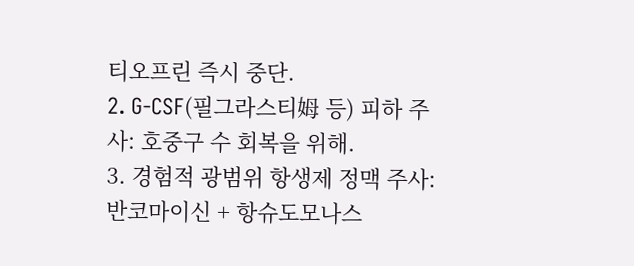티오프린 즉시 중단.
2. G-CSF(필그라스티姆 등) 피하 주사: 호중구 수 회복을 위해.
3. 경험적 광범위 항생제 정맥 주사: 반코마이신 + 항슈도모나스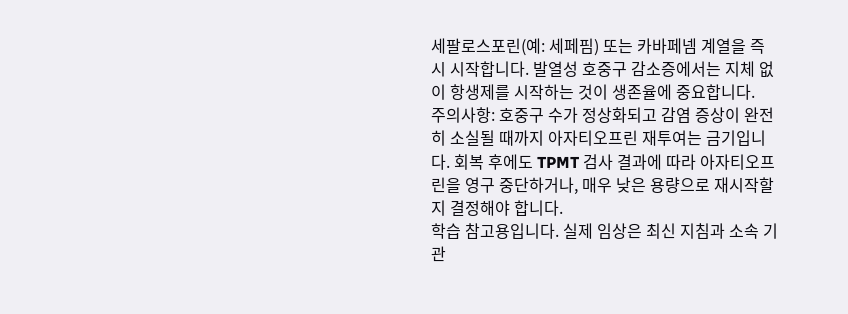세팔로스포린(예: 세페핌) 또는 카바페넴 계열을 즉시 시작합니다. 발열성 호중구 감소증에서는 지체 없이 항생제를 시작하는 것이 생존율에 중요합니다.
주의사항: 호중구 수가 정상화되고 감염 증상이 완전히 소실될 때까지 아자티오프린 재투여는 금기입니다. 회복 후에도 TPMT 검사 결과에 따라 아자티오프린을 영구 중단하거나, 매우 낮은 용량으로 재시작할지 결정해야 합니다.
학습 참고용입니다. 실제 임상은 최신 지침과 소속 기관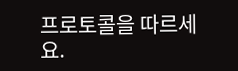프로토콜을 따르세요.